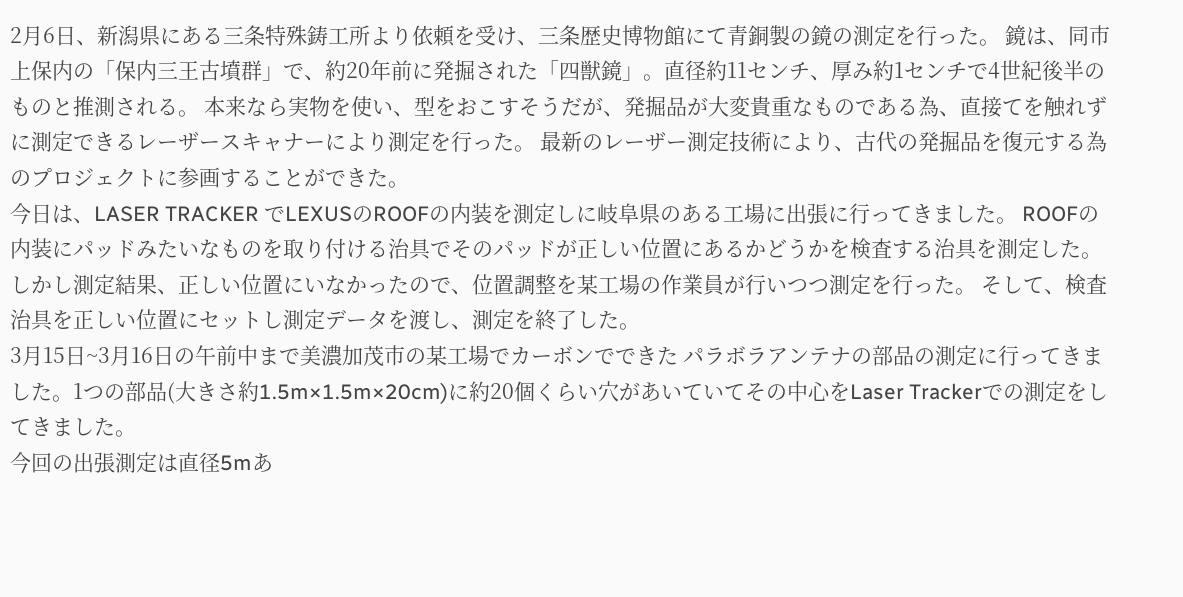2月6日、新潟県にある三条特殊鋳工所より依頼を受け、三条歴史博物館にて青銅製の鏡の測定を行った。 鏡は、同市上保内の「保内三王古墳群」で、約20年前に発掘された「四獣鏡」。直径約11センチ、厚み約1センチで4世紀後半のものと推測される。 本来なら実物を使い、型をおこすそうだが、発掘品が大変貴重なものである為、直接てを触れずに測定できるレーザースキャナーにより測定を行った。 最新のレーザー測定技術により、古代の発掘品を復元する為のプロジェクトに参画することができた。
今日は、LASER TRACKER でLEXUSのROOFの内装を測定しに岐阜県のある工場に出張に行ってきました。 ROOFの内装にパッドみたいなものを取り付ける治具でそのパッドが正しい位置にあるかどうかを検査する治具を測定した。 しかし測定結果、正しい位置にいなかったので、位置調整を某工場の作業員が行いつつ測定を行った。 そして、検査治具を正しい位置にセットし測定データを渡し、測定を終了した。
3月15日~3月16日の午前中まで美濃加茂市の某工場でカーボンでできた パラボラアンテナの部品の測定に行ってきました。1つの部品(大きさ約1.5m×1.5m×20cm)に約20個くらい穴があいていてその中心をLaser Trackerでの測定をしてきました。
今回の出張測定は直径5mあ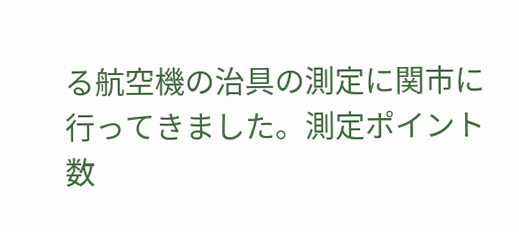る航空機の治具の測定に関市に行ってきました。測定ポイント数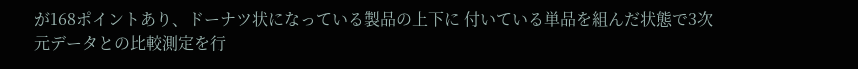が168ポイントあり、ドーナツ状になっている製品の上下に 付いている単品を組んだ状態で3次元データとの比較測定を行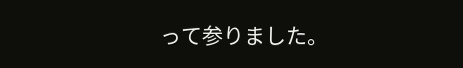って参りました。